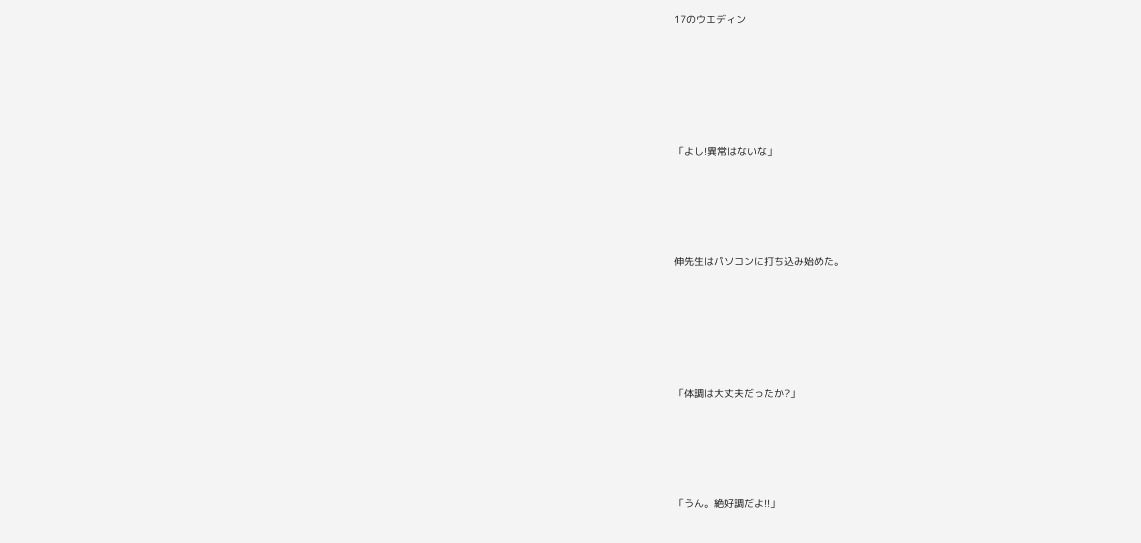17のウエディン





「よし!異常はないな」




伸先生はパソコンに打ち込み始めた。





「体調は大丈夫だったか?」




「うん。絶好調だよ!!」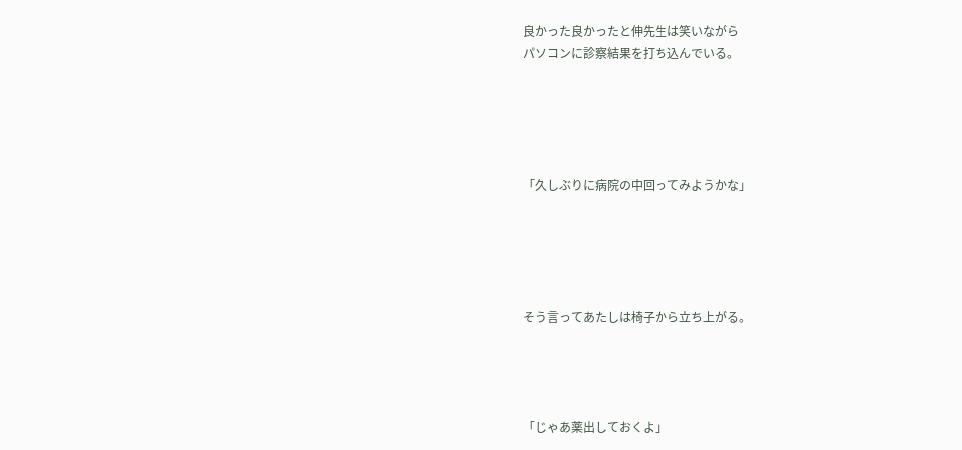良かった良かったと伸先生は笑いながら
パソコンに診察結果を打ち込んでいる。





「久しぶりに病院の中回ってみようかな」





そう言ってあたしは椅子から立ち上がる。




「じゃあ薬出しておくよ」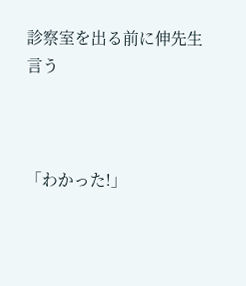診察室を出る前に伸先生言う



「わかった!」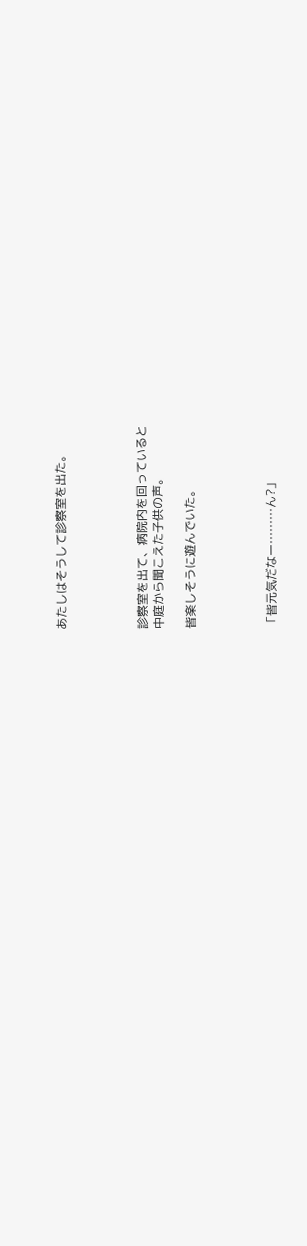あたしはそうして診察室を出た。




診察室を出て、病院内を回っていると
中庭から聞こえた子供の声。

皆楽しそうに遊んでいた。




「皆元気だなー………ん?」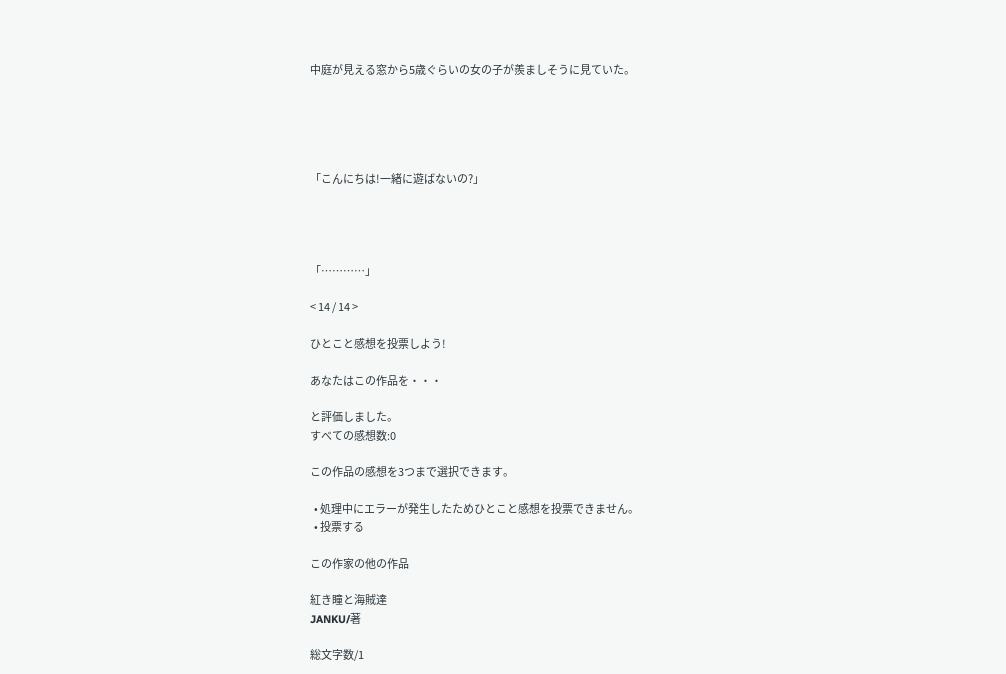中庭が見える窓から5歳ぐらいの女の子が羨ましそうに見ていた。





「こんにちは!一緒に遊ばないの?」




「…………」

< 14 / 14 >

ひとこと感想を投票しよう!

あなたはこの作品を・・・

と評価しました。
すべての感想数:0

この作品の感想を3つまで選択できます。

  • 処理中にエラーが発生したためひとこと感想を投票できません。
  • 投票する

この作家の他の作品

紅き瞳と海賊達
JANKU/著

総文字数/1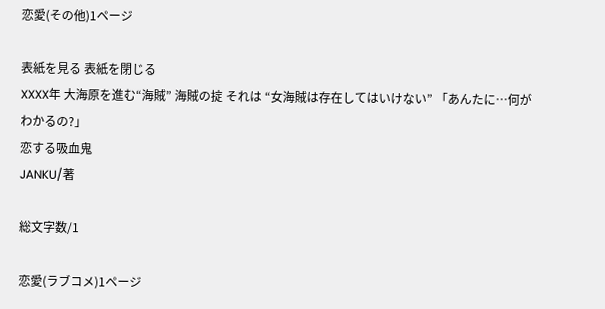恋愛(その他)1ページ

表紙を見る 表紙を閉じる
XXXX年 大海原を進む“海賊” 海賊の掟 それは “女海賊は存在してはいけない” 「あんたに…何がわかるの?」
恋する吸血鬼
JANKU/著

総文字数/1

恋愛(ラブコメ)1ページ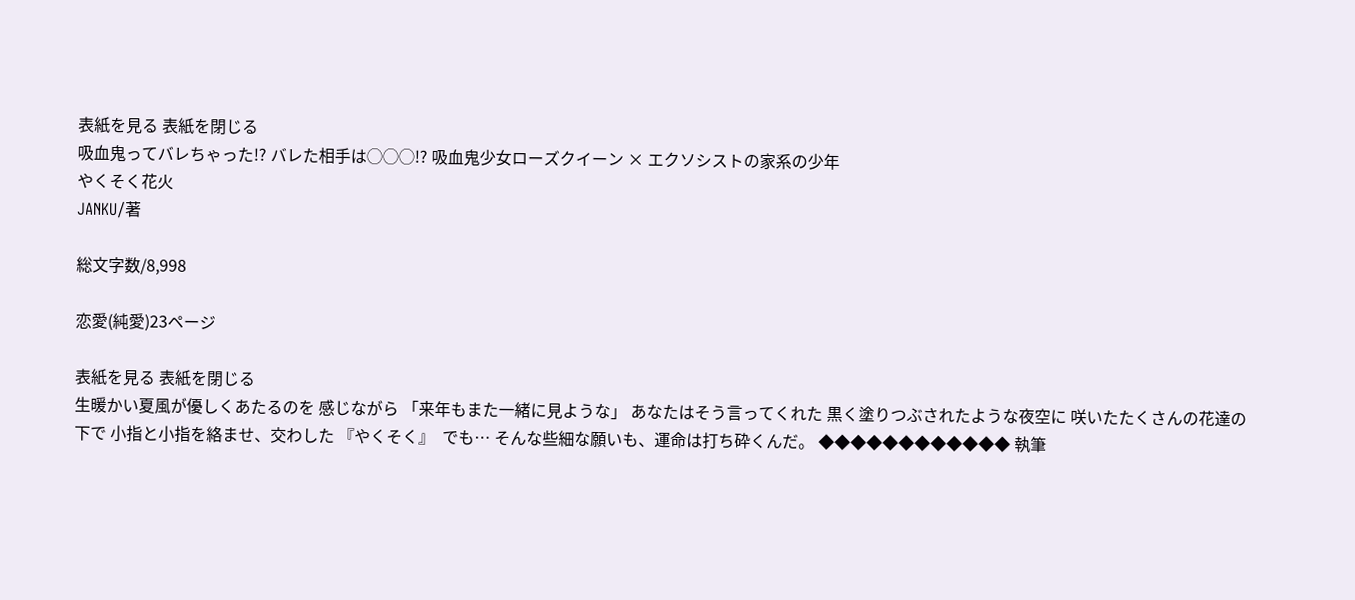表紙を見る 表紙を閉じる
吸血鬼ってバレちゃった!? バレた相手は◯◯◯!? 吸血鬼少女ローズクイーン × エクソシストの家系の少年
やくそく花火
JANKU/著

総文字数/8,998

恋愛(純愛)23ページ

表紙を見る 表紙を閉じる
生暖かい夏風が優しくあたるのを 感じながら 「来年もまた一緒に見ような」 あなたはそう言ってくれた 黒く塗りつぶされたような夜空に 咲いたたくさんの花達の下で 小指と小指を絡ませ、交わした 『やくそく』  でも… そんな些細な願いも、運命は打ち砕くんだ。 ◆◆◆◆◆◆◆◆◆◆◆◆ 執筆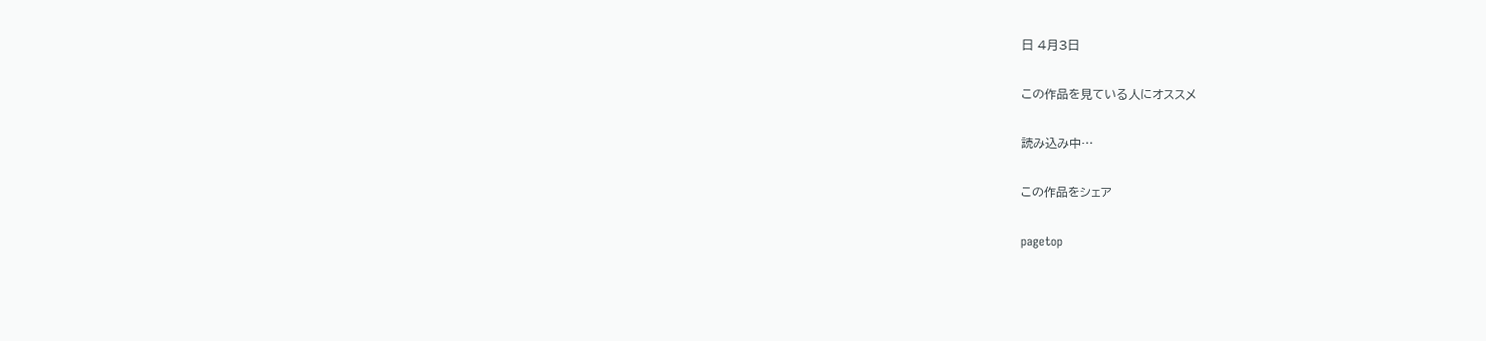日 4月3日

この作品を見ている人にオススメ

読み込み中…

この作品をシェア

pagetop